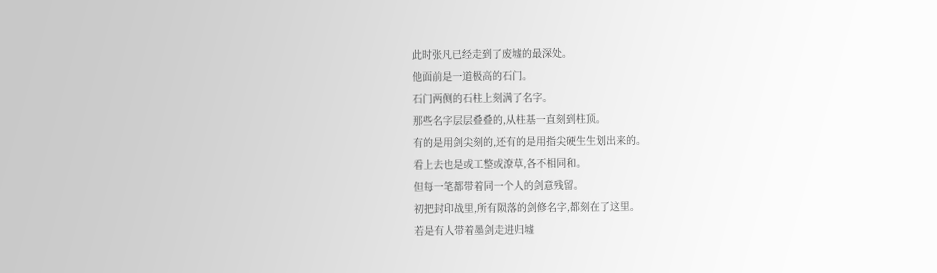此时张凡已经走到了废墟的最深处。
他面前是一道极高的石门。
石门两侧的石柱上刻满了名字。
那些名字层层叠叠的,从柱基一直刻到柱顶。
有的是用剑尖刻的,还有的是用指尖硬生生划出来的。
看上去也是或工整或潦草,各不相同和。
但每一笔都带着同一个人的剑意残留。
初把封印战里,所有陨落的剑修名字,都刻在了这里。
若是有人带着墨剑走进归墟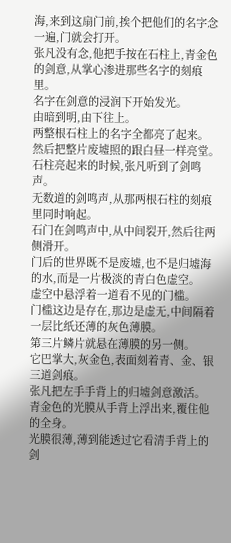海,来到这扇门前,挨个把他们的名字念一遍,门就会打开。
张凡没有念,他把手按在石柱上,青金色的剑意,从掌心渗进那些名字的刻痕里。
名字在剑意的浸润下开始发光。
由暗到明,由下往上。
两整根石柱上的名字全都亮了起来。
然后把整片废墟照的跟白昼一样亮堂。
石柱亮起来的时候,张凡听到了剑鸣声。
无数道的剑鸣声,从那两根石柱的刻痕里同时响起。
石门在剑鸣声中,从中间裂开,然后往两侧滑开。
门后的世界既不是废墟,也不是归墟海的水,而是一片极淡的青白色虚空。
虚空中悬浮着一道看不见的门槛。
门槛这边是存在,那边是虚无,中间隔着一层比纸还薄的灰色薄膜。
第三片鳞片就悬在薄膜的另一侧。
它巴掌大,灰金色,表面刻着青、金、银三道剑痕。
张凡把左手手背上的归墟剑意激活。
青金色的光膜从手背上浮出来,覆住他的全身。
光膜很薄,薄到能透过它看清手背上的剑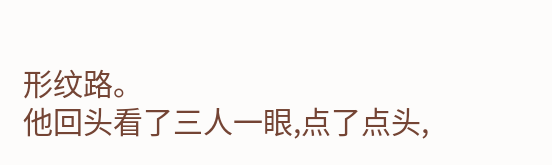形纹路。
他回头看了三人一眼,点了点头,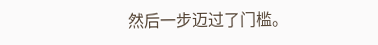然后一步迈过了门槛。